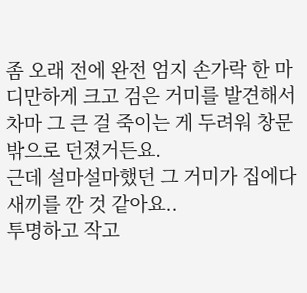좀 오래 전에 완전 엄지 손가락 한 마디만하게 크고 검은 거미를 발견해서
차마 그 큰 걸 죽이는 게 두려워 창문 밖으로 던졌거든요.
근데 설마설마했던 그 거미가 집에다 새끼를 깐 것 같아요..
투명하고 작고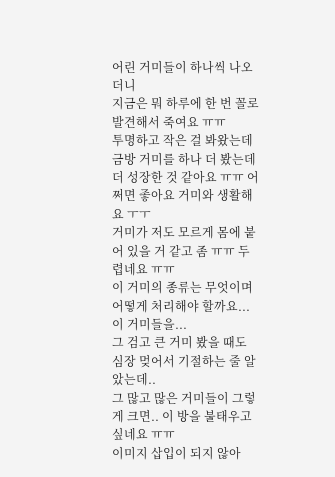어린 거미들이 하나씩 나오더니
지금은 뭐 하루에 한 번 꼴로 발견해서 죽여요 ㅠㅠ
투명하고 작은 걸 봐왔는데
금방 거미를 하나 더 봤는데 더 성장한 것 같아요 ㅠㅠ 어쩌면 좋아요 거미와 생활해요 ㅜㅜ
거미가 저도 모르게 몸에 붙어 있을 거 같고 좀 ㅠㅠ 두렵네요 ㅠㅠ
이 거미의 종류는 무엇이며 어떻게 처리해야 할까요... 이 거미들을...
그 검고 큰 거미 봤을 때도 심장 멎어서 기절하는 줄 알았는데..
그 많고 많은 거미들이 그렇게 크면.. 이 방을 불태우고 싶네요 ㅠㅠ
이미지 삽입이 되지 않아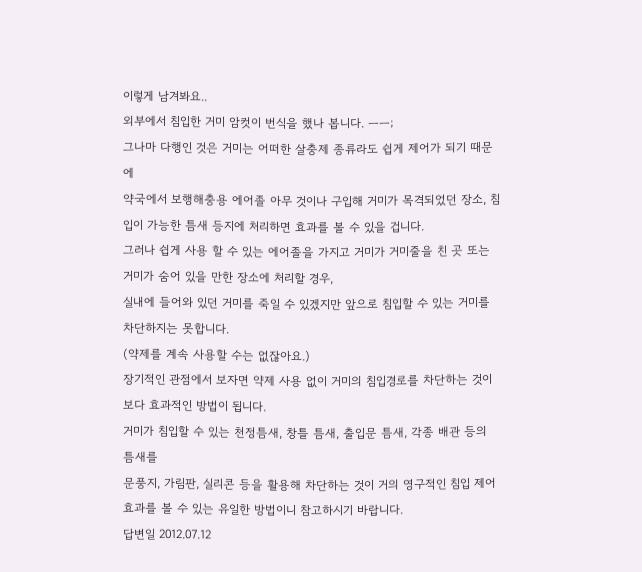이렇게 남겨봐요..
외부에서 침입한 거미 암컷이 번식을 했나 봅니다. ㅡㅡ;
그나마 다행인 것은 거미는 어떠한 살충제 종류라도 쉽게 제어가 되기 때문에
약국에서 보행해충용 에어졸 아무 것이나 구입해 거미가 목격되었던 장소, 침입이 가능한 틈새 등지에 처리하면 효과를 볼 수 있을 겁니다.
그러나 쉽게 사용 할 수 있는 에어졸을 가지고 거미가 거미줄을 친 곳 또는 거미가 숨어 있을 만한 장소에 처리할 경우,
실내에 들어와 있던 거미를 죽일 수 있겠지만 앞으로 침입할 수 있는 거미를 차단하지는 못합니다.
(약제를 계속 사용할 수는 없잖아요.)
장기적인 관점에서 보자면 약제 사용 없이 거미의 침입경로를 차단하는 것이 보다 효과적인 방법이 됩니다.
거미가 침입할 수 있는 천정틈새, 창틀 틈새, 출입문 틈새, 각종 배관 등의 틈새를
문풍지, 가림판, 실리콘 등을 활용해 차단하는 것이 거의 영구적인 침입 제어효과를 볼 수 있는 유일한 방법이니 참고하시기 바랍니다.
답변일 2012.07.12